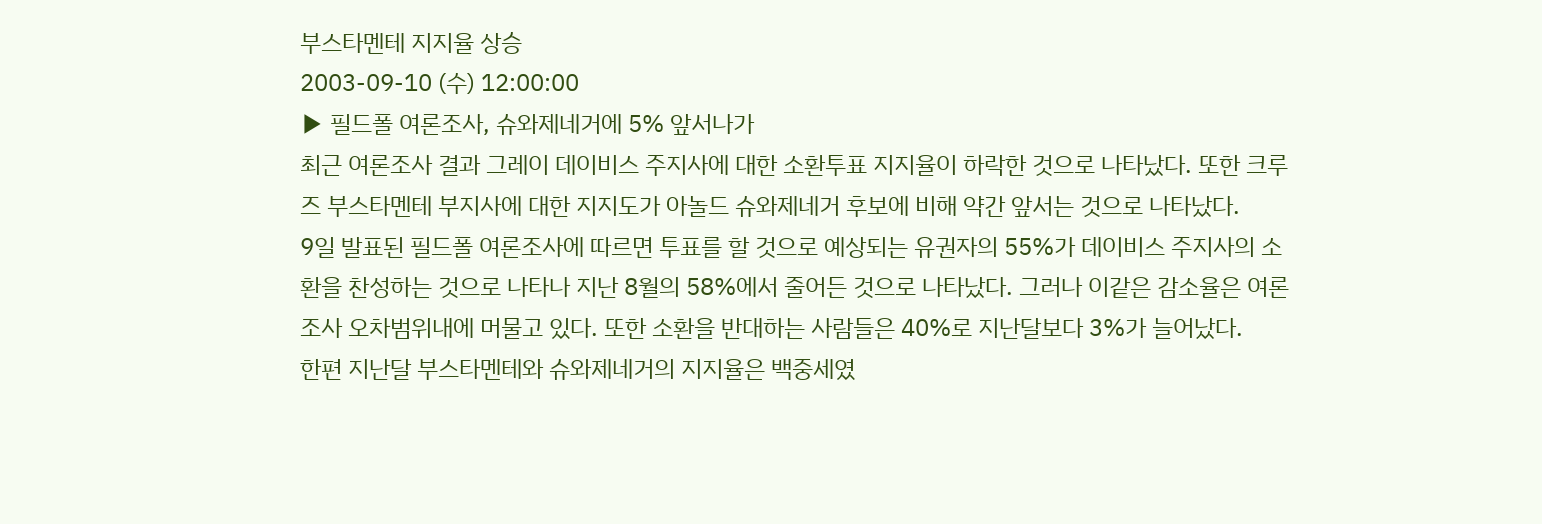부스타멘테 지지율 상승
2003-09-10 (수) 12:00:00
▶ 필드폴 여론조사, 슈와제네거에 5% 앞서나가
최근 여론조사 결과 그레이 데이비스 주지사에 대한 소환투표 지지율이 하락한 것으로 나타났다. 또한 크루즈 부스타멘테 부지사에 대한 지지도가 아놀드 슈와제네거 후보에 비해 약간 앞서는 것으로 나타났다.
9일 발표된 필드폴 여론조사에 따르면 투표를 할 것으로 예상되는 유권자의 55%가 데이비스 주지사의 소환을 찬성하는 것으로 나타나 지난 8월의 58%에서 줄어든 것으로 나타났다. 그러나 이같은 감소율은 여론조사 오차범위내에 머물고 있다. 또한 소환을 반대하는 사람들은 40%로 지난달보다 3%가 늘어났다.
한편 지난달 부스타멘테와 슈와제네거의 지지율은 백중세였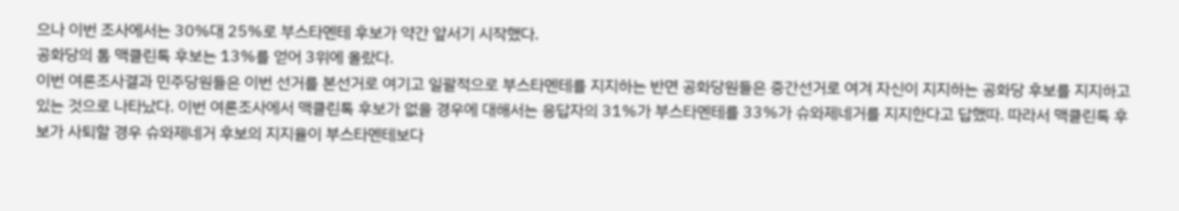으나 이번 조사에서는 30%대 25%로 부스타멘테 후보가 약간 앞서기 시작했다.
공화당의 톰 맥클린톡 후보는 13%를 얻어 3위에 올랐다.
이번 여론조사결과 민주당원들은 이번 선거를 본선거로 여기고 일괄적으로 부스타멘테를 지지하는 반면 공화당원들은 중간선거로 여겨 자신이 지지하는 공화당 후보를 지지하고 있는 것으로 나타났다. 이번 여론조사에서 맥클린톡 후보가 없을 경우에 대해서는 응답자의 31%가 부스타멘테를 33%가 슈와제네거를 지지한다고 답했따. 따라서 맥클린톡 후보가 사퇴할 경우 슈와제네거 후보의 지지율이 부스타멘테보다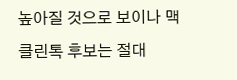높아질 것으로 보이나 맥클린톡 후보는 절대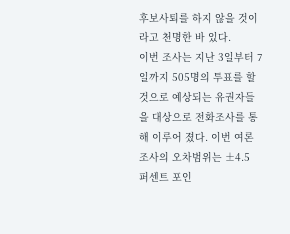후보사퇴를 하지 않을 것이라고 천명한 바 있다.
이번 조사는 지난 3일부터 7일까지 505명의 투표를 할 것으로 예상되는 유권자들을 대상으로 전화조사를 통해 이루어 졌다. 이번 여론조사의 오차범위는 ±4.5 퍼센트 포인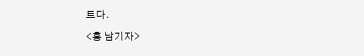트다.
<홍 남기자>